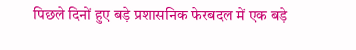पिछले दिनों हुए बड़े प्रशासनिक फेरबदल में एक बड़े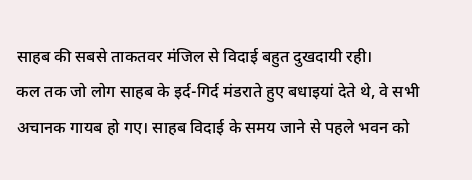साहब की सबसे ताकतवर मंजिल से विदाई बहुत दुखदायी रही।
कल तक जो लोग साहब के इर्द-गिर्द मंडराते हुए बधाइयां देते थे, वे सभी अचानक गायब हो गए। साहब विदाई के समय जाने से पहले भवन को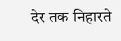देर तक निहारते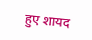हुए शायद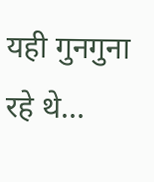यही गुनगुना रहे थे...